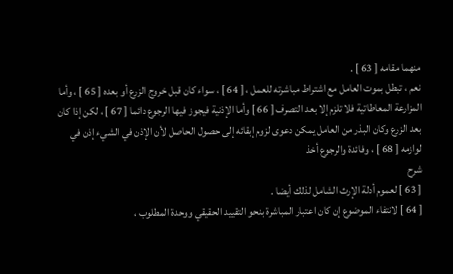منهما مقامه [ 63 ] .
نعم ، تبطل بموت العامل مع اشتراط مباشرته للعمل ، [ 64 ] ، سواء كان قبل خروج الزرع أو بعده [ 65 ] ، وأما المزارعة المعاطاتية فلا تلزم إلا بعد التصرف [ 66 ] وأما الإذنية فيجوز فيها الرجوع دائما [ 67 ] ، لكن إذا كان بعد الزرع وكان البذر من العامل يمكن دعوى لزوم إبقائه إلى حصول الحاصل لأن الإذن في الشيء إذن في لوازمه [ 68 ] ، وفائدة والرجوع أخذ
شرح
[ 63 ] لعموم أدلة الإرث الشامل لذلك أيضا .
[ 64 ] لانتفاء الموضوع إن كان اعتبار المباشرة بنحو التقييد الحقيقي ووحدة المطلوب ،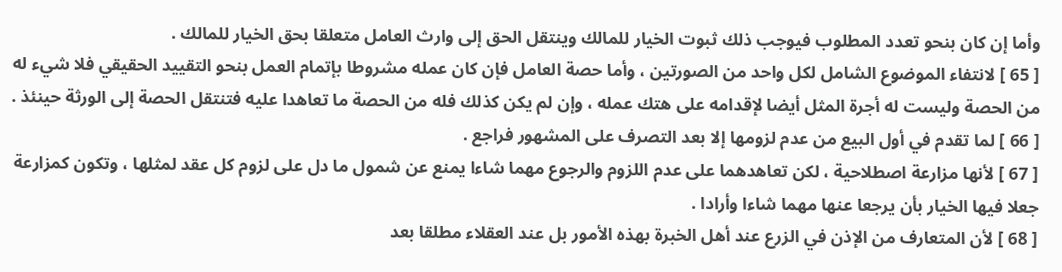وأما إن كان بنحو تعدد المطلوب فيوجب ذلك ثبوت الخيار للمالك وينتقل الحق إلى وارث العامل متعلقا بحق الخيار للمالك .
[ 65 ] لانتفاء الموضوع الشامل لكل واحد من الصورتين ، وأما حصة العامل فإن كان عمله مشروطا بإتمام العمل بنحو التقييد الحقيقي فلا شيء له من الحصة وليست له أجرة المثل أيضا لإقدامه على هتك عمله ، وإن لم يكن كذلك فله من الحصة ما تعاهدا عليه فتنتقل الحصة إلى الورثة حينئذ .
[ 66 ] لما تقدم في أول البيع من عدم لزومها إلا بعد التصرف على المشهور فراجع .
[ 67 ] لأنها مزارعة اصطلاحية ، لكن تعاهدهما على عدم اللزوم والرجوع مهما شاءا يمنع عن شمول ما دل على لزوم كل عقد لمثلها ، وتكون كمزارعة جعلا فيها الخيار بأن يرجعا عنها مهما شاءا وأرادا .
[ 68 ] لأن المتعارف من الإذن في الزرع عند أهل الخبرة بهذه الأمور بل عند العقلاء مطلقا بعد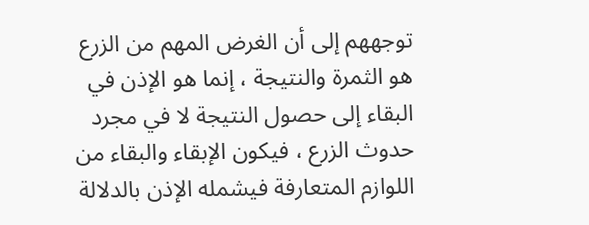توجههم إلى أن الغرض المهم من الزرع هو الثمرة والنتيجة ، إنما هو الإذن في البقاء إلى حصول النتيجة لا في مجرد حدوث الزرع ، فيكون الإبقاء والبقاء من اللوازم المتعارفة فيشمله الإذن بالدلالة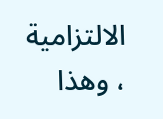الالتزامية ، وهذا